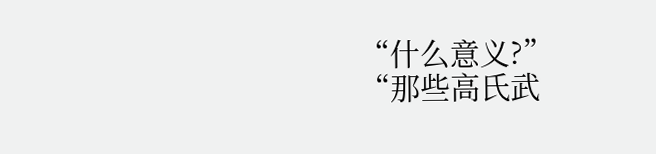“什么意义?”
“那些高氏武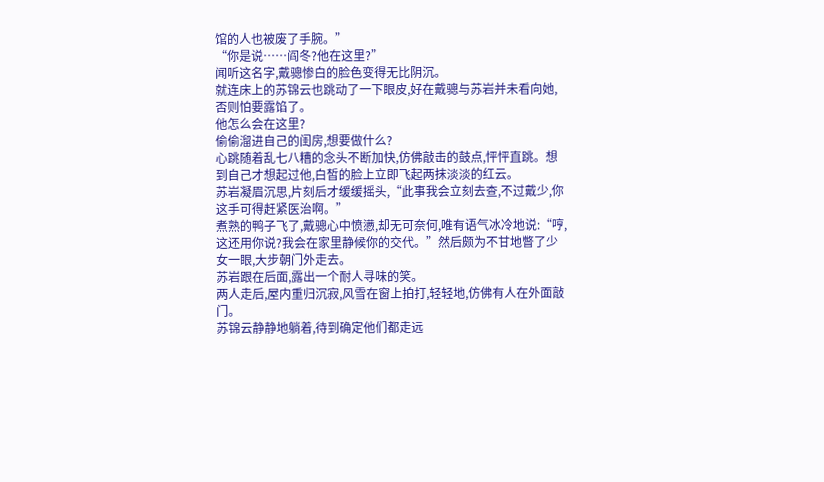馆的人也被废了手腕。”
“你是说……阎冬?他在这里?”
闻听这名字,戴骢惨白的脸色变得无比阴沉。
就连床上的苏锦云也跳动了一下眼皮,好在戴骢与苏岩并未看向她,否则怕要露馅了。
他怎么会在这里?
偷偷溜进自己的闺房,想要做什么?
心跳随着乱七八糟的念头不断加快,仿佛敲击的鼓点,怦怦直跳。想到自己才想起过他,白皙的脸上立即飞起两抹淡淡的红云。
苏岩凝眉沉思,片刻后才缓缓摇头,“此事我会立刻去查,不过戴少,你这手可得赶紧医治啊。”
煮熟的鸭子飞了,戴骢心中愤懑,却无可奈何,唯有语气冰冷地说:“哼,这还用你说?我会在家里静候你的交代。”然后颇为不甘地瞥了少女一眼,大步朝门外走去。
苏岩跟在后面,露出一个耐人寻味的笑。
两人走后,屋内重归沉寂,风雪在窗上拍打,轻轻地,仿佛有人在外面敲门。
苏锦云静静地躺着,待到确定他们都走远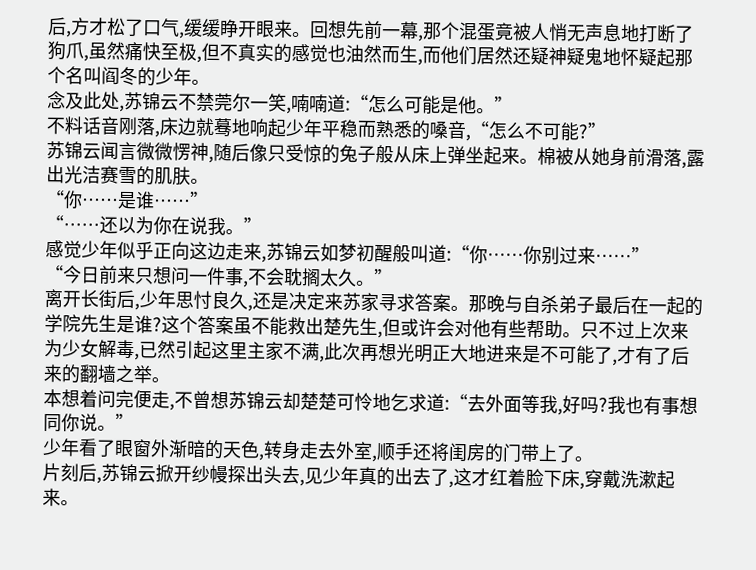后,方才松了口气,缓缓睁开眼来。回想先前一幕,那个混蛋竟被人悄无声息地打断了狗爪,虽然痛快至极,但不真实的感觉也油然而生,而他们居然还疑神疑鬼地怀疑起那个名叫阎冬的少年。
念及此处,苏锦云不禁莞尔一笑,喃喃道:“怎么可能是他。”
不料话音刚落,床边就蓦地响起少年平稳而熟悉的嗓音,“怎么不可能?”
苏锦云闻言微微愣神,随后像只受惊的兔子般从床上弹坐起来。棉被从她身前滑落,露出光洁赛雪的肌肤。
“你……是谁……”
“……还以为你在说我。”
感觉少年似乎正向这边走来,苏锦云如梦初醒般叫道:“你……你别过来……”
“今日前来只想问一件事,不会耽搁太久。”
离开长街后,少年思忖良久,还是决定来苏家寻求答案。那晚与自杀弟子最后在一起的学院先生是谁?这个答案虽不能救出楚先生,但或许会对他有些帮助。只不过上次来为少女解毒,已然引起这里主家不满,此次再想光明正大地进来是不可能了,才有了后来的翻墙之举。
本想着问完便走,不曾想苏锦云却楚楚可怜地乞求道:“去外面等我,好吗?我也有事想同你说。”
少年看了眼窗外渐暗的天色,转身走去外室,顺手还将闺房的门带上了。
片刻后,苏锦云掀开纱幔探出头去,见少年真的出去了,这才红着脸下床,穿戴洗漱起来。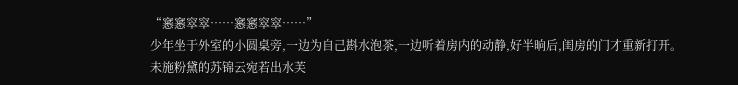“窸窸窣窣……窸窸窣窣……”
少年坐于外室的小圆桌旁,一边为自己斟水泡茶,一边听着房内的动静,好半晌后,闺房的门才重新打开。
未施粉黛的苏锦云宛若出水芙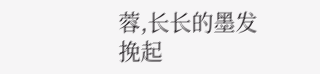蓉,长长的墨发挽起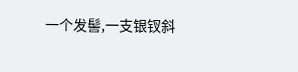一个发髻,一支银钗斜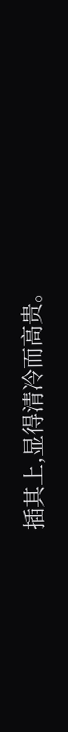插其上,显得清冷而高贵。